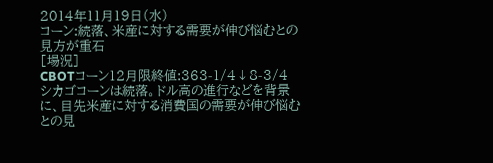2014年11月19日(水)
コーン:続落、米産に対する需要が伸び悩むとの見方が重石
[場況]
CBOTコーン12月限終値:363-1/4↓8-3/4
シカゴコーンは続落。ドル高の進行などを背景に、目先米産に対する消費国の需要が伸び悩むとの見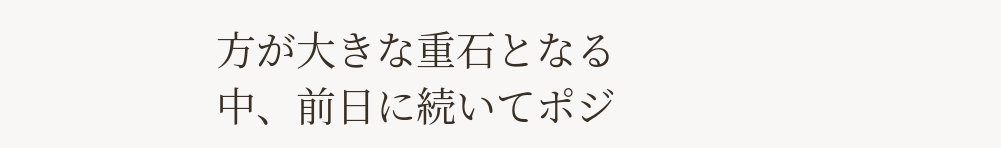方が大きな重石となる中、前日に続いてポジ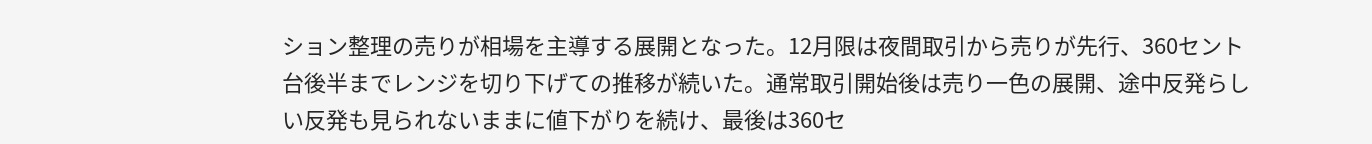ション整理の売りが相場を主導する展開となった。12月限は夜間取引から売りが先行、360セント台後半までレンジを切り下げての推移が続いた。通常取引開始後は売り一色の展開、途中反発らしい反発も見られないままに値下がりを続け、最後は360セ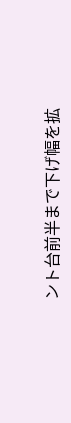ント台前半まで下げ幅を拡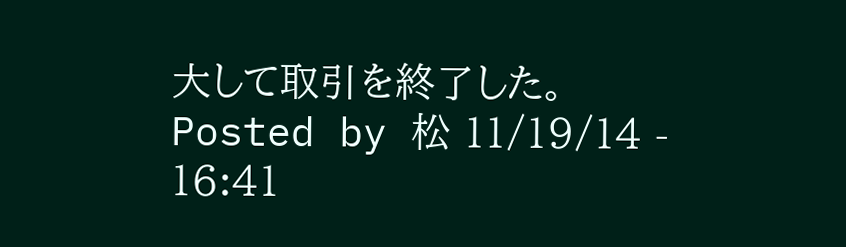大して取引を終了した。
Posted by 松 11/19/14 - 16:41